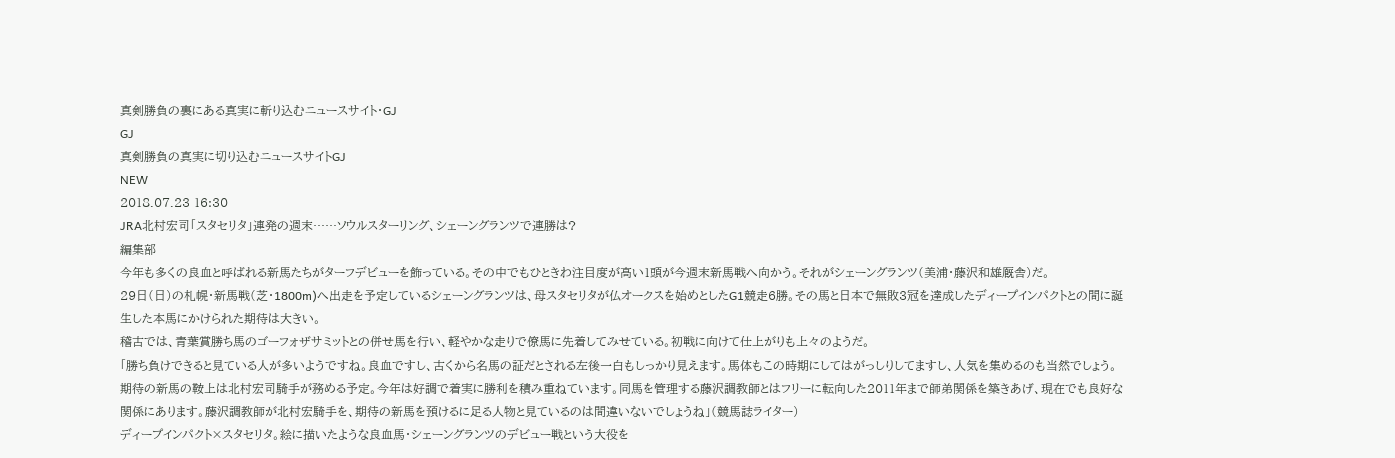真剣勝負の裏にある真実に斬り込むニュースサイト・GJ
GJ
真剣勝負の真実に切り込むニュースサイトGJ
NEW
2018.07.23 16:30
JRA北村宏司「スタセリタ」連発の週末……ソウルスターリング、シェーングランツで連勝は?
編集部
今年も多くの良血と呼ばれる新馬たちがターフデビューを飾っている。その中でもひときわ注目度が高い1頭が今週末新馬戦へ向かう。それがシェーングランツ(美浦・藤沢和雄厩舎)だ。
29日(日)の札幌・新馬戦(芝・1800m)へ出走を予定しているシェーングランツは、母スタセリタが仏オークスを始めとしたG1競走6勝。その馬と日本で無敗3冠を達成したディープインパクトとの間に誕生した本馬にかけられた期待は大きい。
稽古では、青葉賞勝ち馬のゴーフォザサミットとの併せ馬を行い、軽やかな走りで僚馬に先着してみせている。初戦に向けて仕上がりも上々のようだ。
「勝ち負けできると見ている人が多いようですね。良血ですし、古くから名馬の証だとされる左後一白もしっかり見えます。馬体もこの時期にしてはがっしりしてますし、人気を集めるのも当然でしょう。
期待の新馬の鞍上は北村宏司騎手が務める予定。今年は好調で着実に勝利を積み重ねています。同馬を管理する藤沢調教師とはフリーに転向した2011年まで師弟関係を築きあげ、現在でも良好な関係にあります。藤沢調教師が北村宏騎手を、期待の新馬を預けるに足る人物と見ているのは間違いないでしょうね」(競馬誌ライター)
ディープインパクト×スタセリタ。絵に描いたような良血馬・シェーングランツのデビュー戦という大役を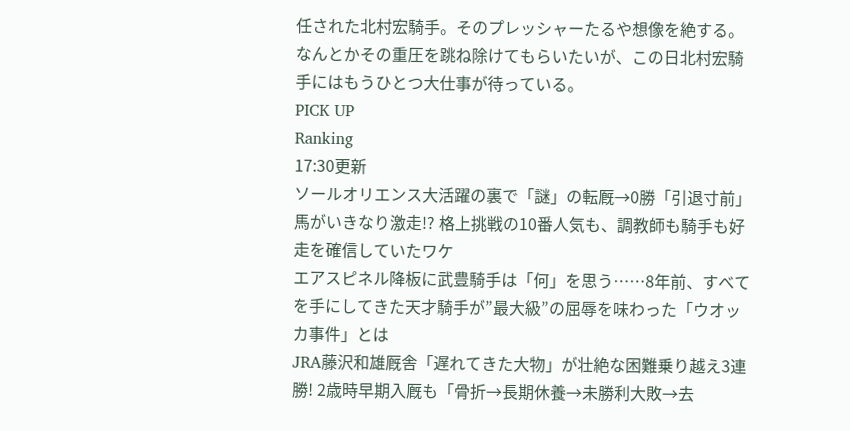任された北村宏騎手。そのプレッシャーたるや想像を絶する。なんとかその重圧を跳ね除けてもらいたいが、この日北村宏騎手にはもうひとつ大仕事が待っている。
PICK UP
Ranking
17:30更新
ソールオリエンス大活躍の裏で「謎」の転厩→0勝「引退寸前」馬がいきなり激走!? 格上挑戦の10番人気も、調教師も騎手も好走を確信していたワケ
エアスピネル降板に武豊騎手は「何」を思う……8年前、すべてを手にしてきた天才騎手が”最大級”の屈辱を味わった「ウオッカ事件」とは
JRA藤沢和雄厩舎「遅れてきた大物」が壮絶な困難乗り越え3連勝! 2歳時早期入厩も「骨折→長期休養→未勝利大敗→去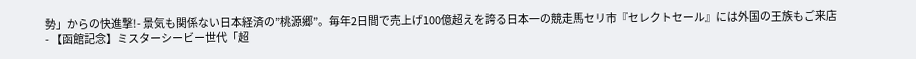勢」からの快進撃!- 景気も関係ない日本経済の”桃源郷”。毎年2日間で売上げ100億超えを誇る日本一の競走馬セリ市『セレクトセール』には外国の王族もご来店
- 【函館記念】ミスターシービー世代「超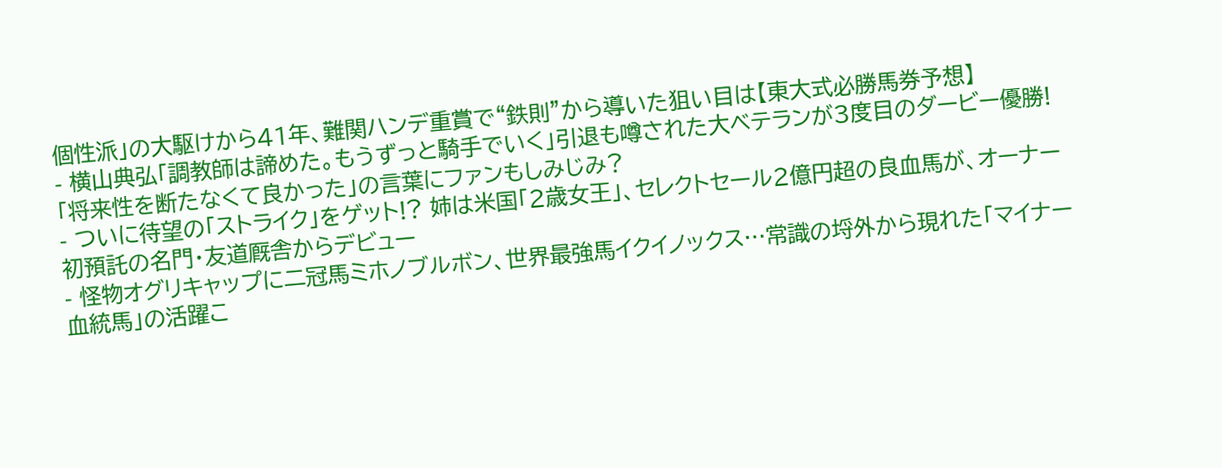個性派」の大駆けから41年、難関ハンデ重賞で“鉄則”から導いた狙い目は【東大式必勝馬券予想】
- 横山典弘「調教師は諦めた。もうずっと騎手でいく」引退も噂された大ベテランが3度目のダービー優勝!「将来性を断たなくて良かった」の言葉にファンもしみじみ?
- ついに待望の「ストライク」をゲット!? 姉は米国「2歳女王」、セレクトセール2億円超の良血馬が、オーナー初預託の名門・友道厩舎からデビュー
- 怪物オグリキャップに二冠馬ミホノブルボン、世界最強馬イクイノックス…常識の埒外から現れた「マイナー血統馬」の活躍こ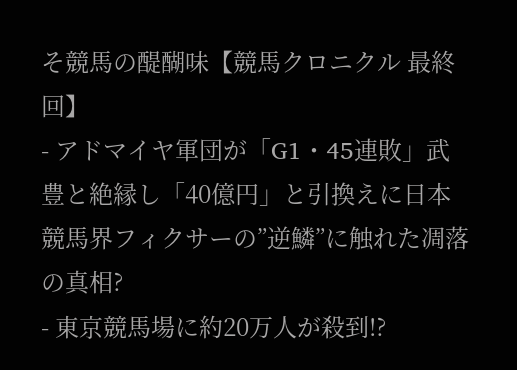そ競馬の醍醐味【競馬クロニクル 最終回】
- アドマイヤ軍団が「G1・45連敗」武豊と絶縁し「40億円」と引換えに日本競馬界フィクサーの”逆鱗”に触れた凋落の真相?
- 東京競馬場に約20万人が殺到!?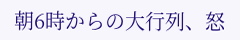朝6時からの大行列、怒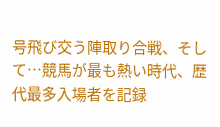号飛び交う陣取り合戦、そして…競馬が最も熱い時代、歴代最多入場者を記録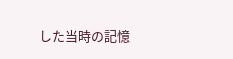した当時の記憶